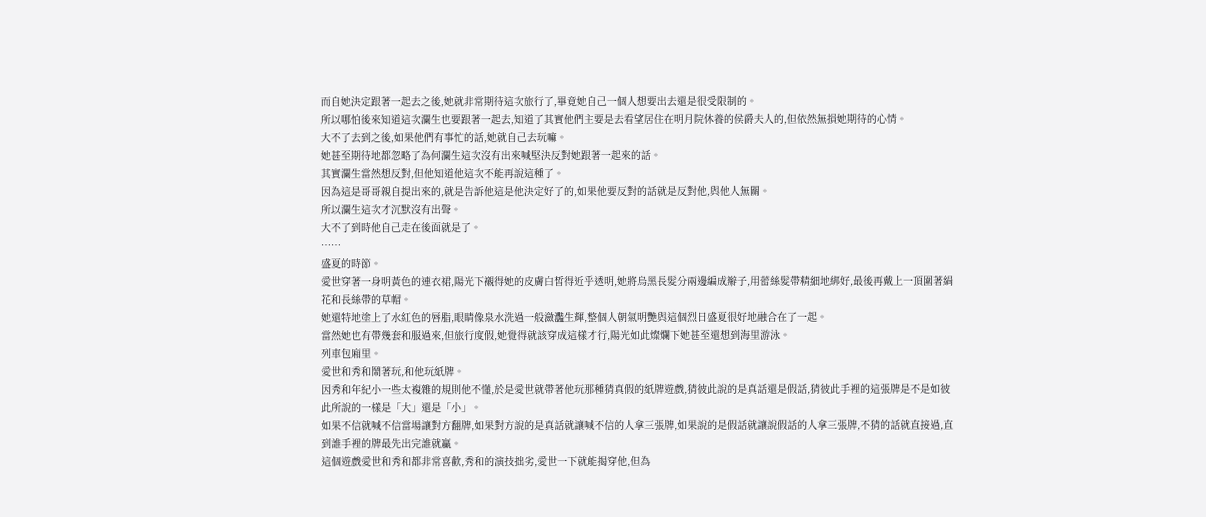而自她決定跟著一起去之後,她就非常期待這次旅行了,畢竟她自己一個人想要出去還是很受限制的。
所以哪怕後來知道這次瀾生也要跟著一起去,知道了其實他們主要是去看望居住在明月院休養的侯爵夫人的,但依然無損她期待的心情。
大不了去到之後,如果他們有事忙的話,她就自己去玩嘛。
她甚至期待地都忽略了為何瀾生這次沒有出來喊堅決反對她跟著一起來的話。
其實瀾生當然想反對,但他知道他這次不能再說這種了。
因為這是哥哥親自提出來的,就是告訴他這是他決定好了的,如果他要反對的話就是反對他,與他人無關。
所以瀾生這次才沉默沒有出聲。
大不了到時他自己走在後面就是了。
……
盛夏的時節。
愛世穿著一身明黃色的連衣裙,陽光下襯得她的皮膚白皙得近乎透明,她將烏黑長髮分兩邊編成辮子,用蕾絲髮帶精細地綁好,最後再戴上一頂圍著絹花和長絲帶的草帽。
她還特地塗上了水紅色的唇脂,眼睛像泉水洗過一般瀲灩生輝,整個人朝氣明艷與這個烈日盛夏很好地融合在了一起。
當然她也有帶幾套和服過來,但旅行度假,她覺得就該穿成這樣才行,陽光如此燦爛下她甚至還想到海里游泳。
列車包廂里。
愛世和秀和鬧著玩,和他玩紙牌。
因秀和年紀小一些太複雜的規則他不懂,於是愛世就帶著他玩那種猜真假的紙牌遊戲,猜彼此說的是真話還是假話,猜彼此手裡的這張牌是不是如彼此所說的一樣是「大」還是「小」。
如果不信就喊不信當場讓對方翻牌,如果對方說的是真話就讓喊不信的人拿三張牌,如果說的是假話就讓說假話的人拿三張牌,不猜的話就直接過,直到誰手裡的牌最先出完誰就贏。
這個遊戲愛世和秀和都非常喜歡,秀和的演技拙劣,愛世一下就能揭穿他,但為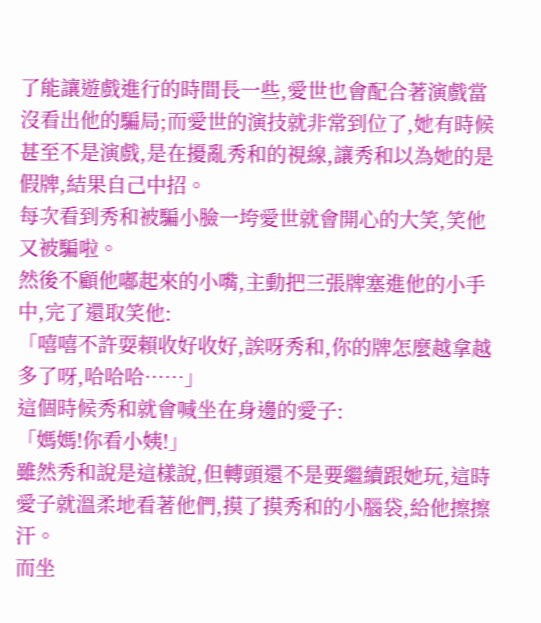了能讓遊戲進行的時間長一些,愛世也會配合著演戲當沒看出他的騙局;而愛世的演技就非常到位了,她有時候甚至不是演戲,是在擾亂秀和的視線,讓秀和以為她的是假牌,結果自己中招。
每次看到秀和被騙小臉一垮愛世就會開心的大笑,笑他又被騙啦。
然後不顧他嘟起來的小嘴,主動把三張牌塞進他的小手中,完了還取笑他:
「嘻嘻不許耍賴收好收好,誒呀秀和,你的牌怎麼越拿越多了呀,哈哈哈……」
這個時候秀和就會喊坐在身邊的愛子:
「媽媽!你看小姨!」
雖然秀和說是這樣說,但轉頭還不是要繼續跟她玩,這時愛子就溫柔地看著他們,摸了摸秀和的小腦袋,給他擦擦汗。
而坐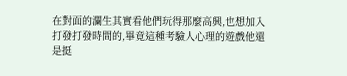在對面的瀾生其實看他們玩得那麼高興,也想加入打發打發時間的,畢竟這種考驗人心理的遊戲他還是挺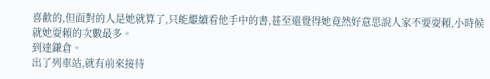喜歡的,但面對的人是她就算了,只能繼續看他手中的書,甚至還覺得她竟然好意思說人家不要耍賴,小時候就她耍賴的次數最多。
到達鎌倉。
出了列車站,就有前來接待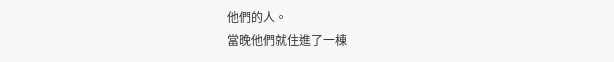他們的人。
當晚他們就住進了一棟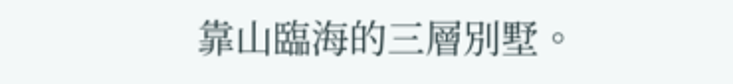靠山臨海的三層別墅。